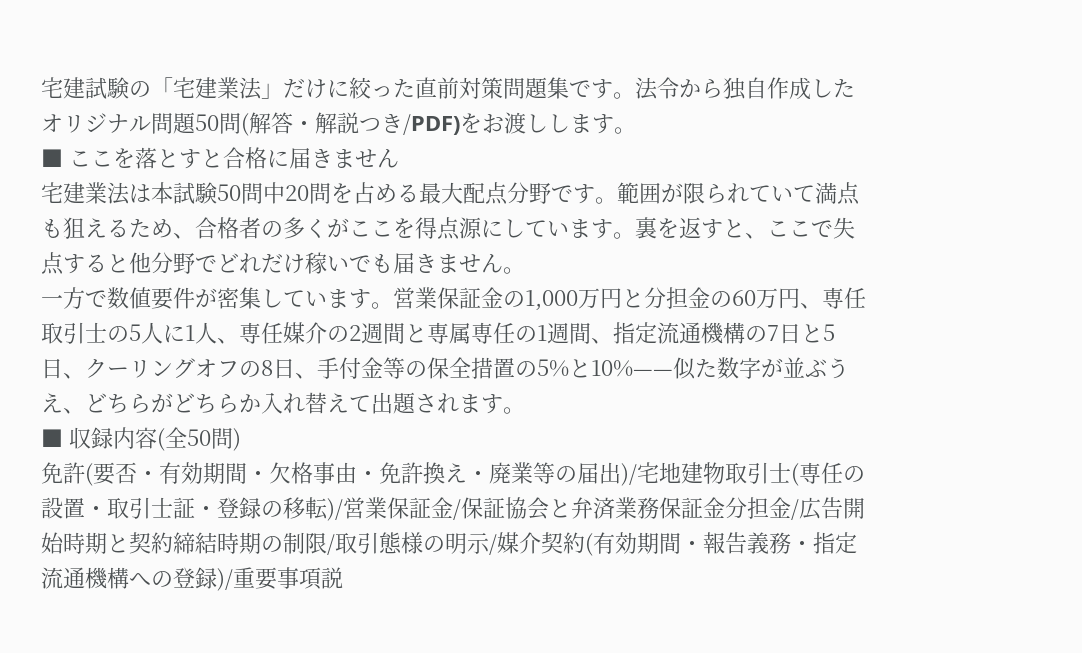宅建試験の「宅建業法」だけに絞った直前対策問題集です。法令から独自作成したオリジナル問題50問(解答・解説つき/PDF)をお渡しします。
■ ここを落とすと合格に届きません
宅建業法は本試験50問中20問を占める最大配点分野です。範囲が限られていて満点も狙えるため、合格者の多くがここを得点源にしています。裏を返すと、ここで失点すると他分野でどれだけ稼いでも届きません。
一方で数値要件が密集しています。営業保証金の1,000万円と分担金の60万円、専任取引士の5人に1人、専任媒介の2週間と専属専任の1週間、指定流通機構の7日と5日、クーリングオフの8日、手付金等の保全措置の5%と10%——似た数字が並ぶうえ、どちらがどちらか入れ替えて出題されます。
■ 収録内容(全50問)
免許(要否・有効期間・欠格事由・免許換え・廃業等の届出)/宅地建物取引士(専任の設置・取引士証・登録の移転)/営業保証金/保証協会と弁済業務保証金分担金/広告開始時期と契約締結時期の制限/取引態様の明示/媒介契約(有効期間・報告義務・指定流通機構への登録)/重要事項説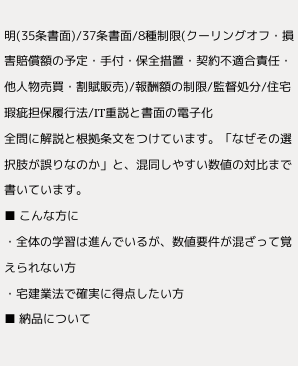明(35条書面)/37条書面/8種制限(クーリングオフ・損害賠償額の予定・手付・保全措置・契約不適合責任・他人物売買・割賦販売)/報酬額の制限/監督処分/住宅瑕疵担保履行法/IT重説と書面の電子化
全問に解説と根拠条文をつけています。「なぜその選択肢が誤りなのか」と、混同しやすい数値の対比まで書いています。
■ こんな方に
・全体の学習は進んでいるが、数値要件が混ざって覚えられない方
・宅建業法で確実に得点したい方
■ 納品について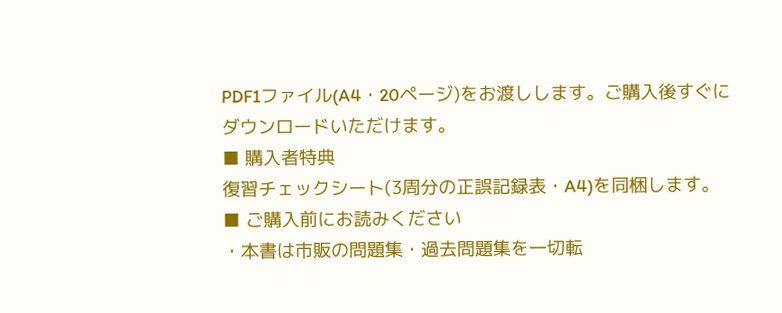PDF1ファイル(A4・20ページ)をお渡しします。ご購入後すぐにダウンロードいただけます。
■ 購入者特典
復習チェックシート(3周分の正誤記録表・A4)を同梱します。
■ ご購入前にお読みください
・本書は市販の問題集・過去問題集を一切転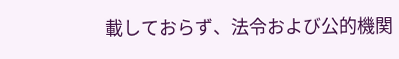載しておらず、法令および公的機関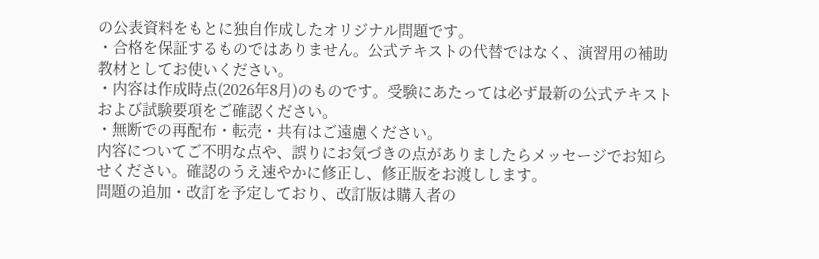の公表資料をもとに独自作成したオリジナル問題です。
・合格を保証するものではありません。公式テキストの代替ではなく、演習用の補助教材としてお使いください。
・内容は作成時点(2026年8月)のものです。受験にあたっては必ず最新の公式テキストおよび試験要項をご確認ください。
・無断での再配布・転売・共有はご遠慮ください。
内容についてご不明な点や、誤りにお気づきの点がありましたらメッセージでお知らせください。確認のうえ速やかに修正し、修正版をお渡しします。
問題の追加・改訂を予定しており、改訂版は購入者の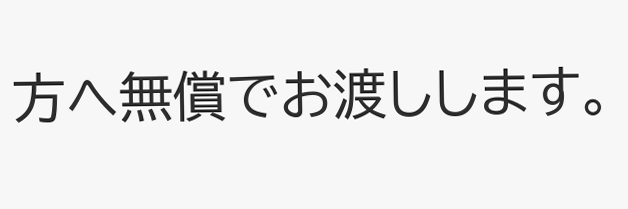方へ無償でお渡しします。